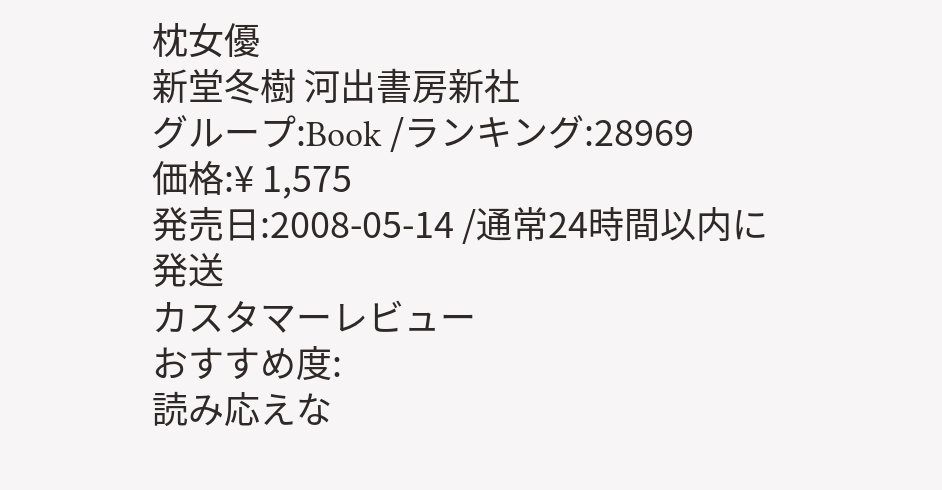枕女優
新堂冬樹 河出書房新社
グループ:Book /ランキング:28969
価格:¥ 1,575
発売日:2008-05-14 /通常24時間以内に発送
カスタマーレビュー
おすすめ度:
読み応えな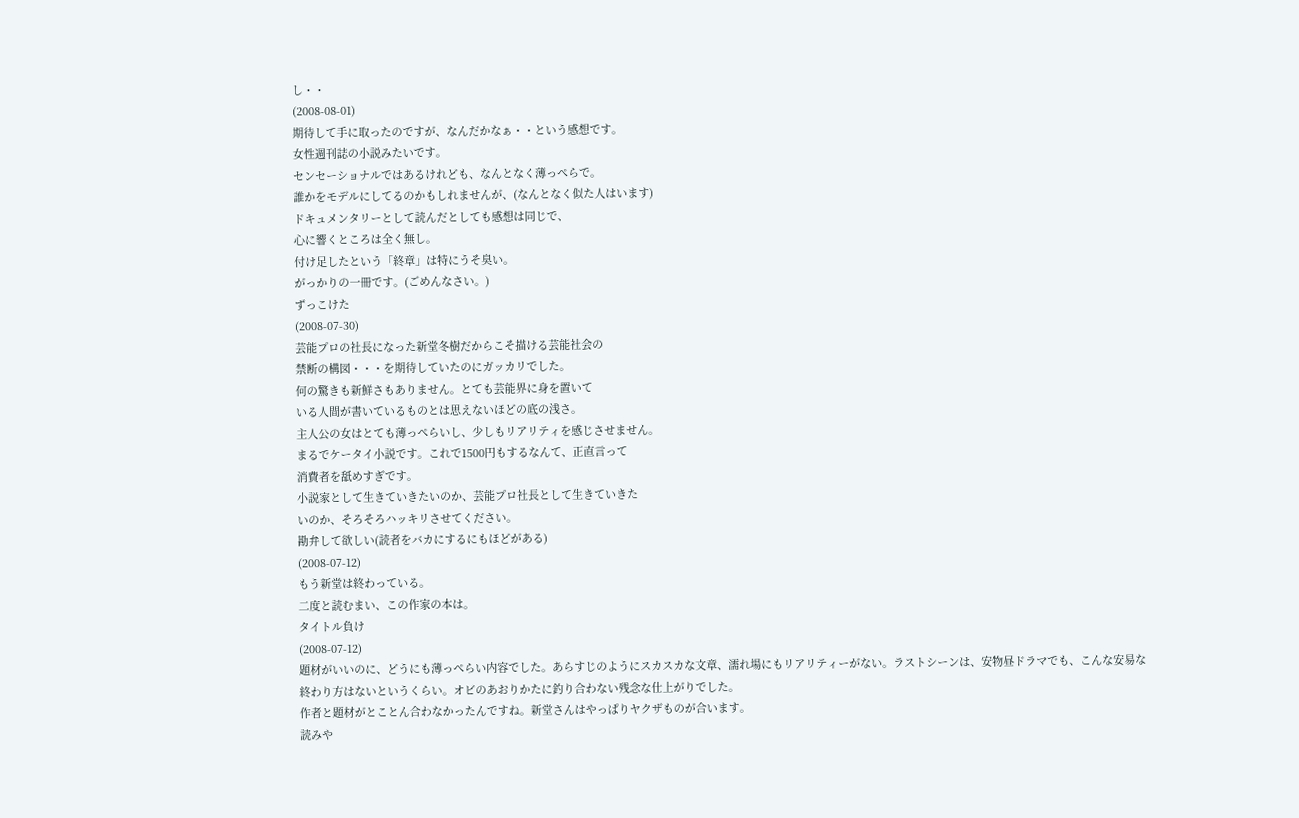し・・
(2008-08-01)
期待して手に取ったのですが、なんだかなぁ・・という感想です。
女性週刊誌の小説みたいです。
センセーショナルではあるけれども、なんとなく薄っぺらで。
誰かをモデルにしてるのかもしれませんが、(なんとなく似た人はいます)
ドキュメンタリーとして読んだとしても感想は同じで、
心に響くところは全く無し。
付け足したという「終章」は特にうそ臭い。
がっかりの一冊です。(ごめんなさい。)
ずっこけた
(2008-07-30)
芸能プロの社長になった新堂冬樹だからこそ描ける芸能社会の
禁断の構図・・・を期待していたのにガッカリでした。
何の驚きも新鮮さもありません。とても芸能界に身を置いて
いる人間が書いているものとは思えないほどの底の浅さ。
主人公の女はとても薄っぺらいし、少しもリアリティを感じさせません。
まるでケータイ小説です。これで1500円もするなんて、正直言って
消費者を舐めすぎです。
小説家として生きていきたいのか、芸能プロ社長として生きていきた
いのか、そろそろハッキリさせてください。
勘弁して欲しい(読者をバカにするにもほどがある)
(2008-07-12)
もう新堂は終わっている。
二度と読むまい、この作家の本は。
タイトル負け
(2008-07-12)
題材がいいのに、どうにも薄っぺらい内容でした。あらすじのようにスカスカな文章、濡れ場にもリアリティーがない。ラストシーンは、安物昼ドラマでも、こんな安易な終わり方はないというくらい。オビのあおりかたに釣り合わない残念な仕上がりでした。
作者と題材がとことん合わなかったんですね。新堂さんはやっぱりヤクザものが合います。
読みや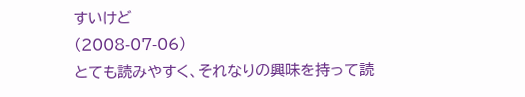すいけど
(2008-07-06)
とても読みやすく、それなりの興味を持って読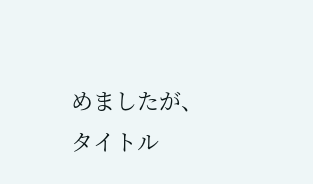めましたが、
タイトル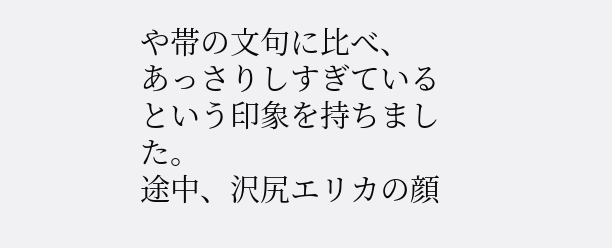や帯の文句に比べ、
あっさりしすぎているという印象を持ちました。
途中、沢尻エリカの顔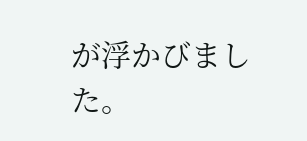が浮かびました。